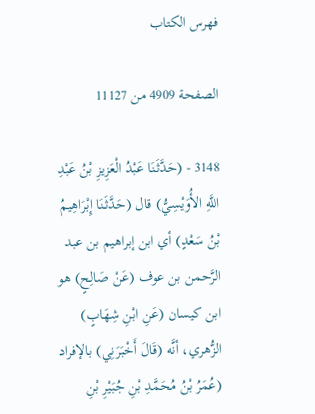فهرس الكتاب

الصفحة 4909 من 11127

3148 - (حَدَّثَنَا عَبْدُ الْعَزِيزِ بْنُ عَبْدِ اللَّهِ الأُوَيْسِيُّ) قال (حَدَّثَنَا إِبْرَاهِيمُ بْنُ سَعْدٍ) أي ابن إبراهيم بن عبد الرَّحمن بن عوف (عَنْ صَالِحٍ) هو ابن كيسان (عَنِ ابْنِ شِهَابٍ) الزُّهري، أنَّه (قَالَ أَخْبَرَنِي) بالإفراد (عُمَرُ بْنُ مُحَمَّدِ بْنِ جُبَيْرِ بْنِ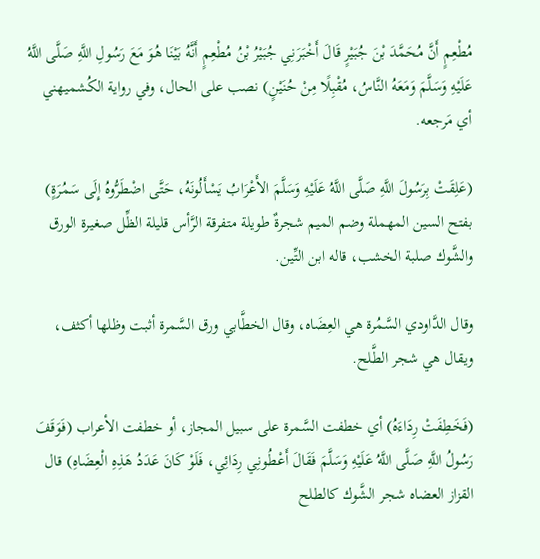مُطْعِمٍ أَنَّ مُحَمَّدَ بْنَ جُبَيْرٍ قَالَ أَخْبَرَنِي جُبَيْرُ بْنُ مُطْعِمٍ أَنَّهُ بَيْنَا هُوَ مَعَ رَسُولِ اللَّهِ صَلَّى اللَّهُ عَلَيْهِ وَسَلَّمَ وَمَعَهُ النَّاسُ، مُقْبِلًا مِنْ حُنَيْنٍ) نصب على الحال، وفي رواية الكُشميهني أي مَرجعه.

(عَلِقَتْ بِرَسُولَ اللَّهِ صَلَّى اللَّهُ عَلَيْهِ وَسَلَّمَ الأَعْرَابُ يَسْأَلُونَهُ، حَتَّى اضْطَرُّوهُ إِلَى سَمُرَةٍ) بفتح السين المهملة وضم الميم شجرةٌ طويلة متفرقة الرَّأس قليلة الظِّل صغيرة الورق والشَّوك صلبة الخشب، قاله ابن التِّين.

وقال الدَّاودي السَّمُرة هي العِضَاه، وقال الخطَّابي ورق السَّمرة أثبت وظلها أكثف، ويقال هي شجر الطَّلح.

(فَخَطِفَتْ رِدَاءَهُ) أي خطفت السَّمرة على سبيل المجاز، أو خطفت الأعراب (فَوَقَفَ رَسُولُ اللَّهِ صَلَّى اللَّهُ عَلَيْهِ وَسَلَّمَ فَقَالَ أَعْطُونِي رِدَائِي، فَلَوْ كَانَ عَدَدُ هَذِهِ الْعِضَاهِ) قال القزاز العضاه شجر الشَّوك كالطلح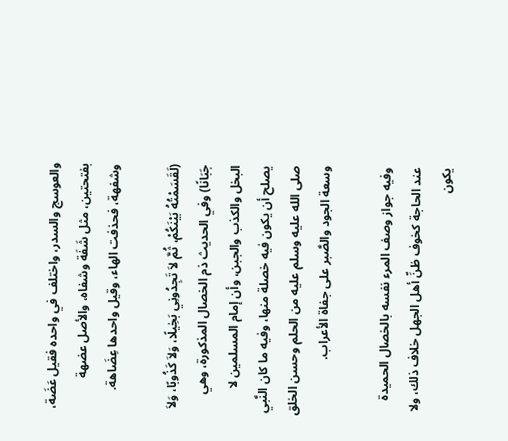والعوسج والسدر، واختلف في واحده فقيل عَضَة، بفتحتين، مثل شَفَة وشفاه، والأصل عضهة وشفهة، فحذفت الهاء، وقيل واحدها عِضَاهة.

(لَقَسَمْتُهُ بَيْنَكُمْ، ثُمَّ لاَ تَجِدُونِي بَخِيلًا، وَلاَ كَذُوبًا، وَلاَ جَبَانًا) وفي الحديث ذم الخصال المذكورة، وهي البخل والكذب والجبن، وأن إمام المسلمين لا يصلح أن يكون فيه خصلة منها، وفيه ما كان النَّبي صلى الله عليه وسلم عليه من الحلم وحسن الخلق وسعة الجود والصَّبر على جفاة الأعراب.

وفيه جواز وصف المرء نفسه بالخصال الحميدة عند الحاجة كخوف ظنِّ أهل الجهل خلاف ذلك، ولا يكون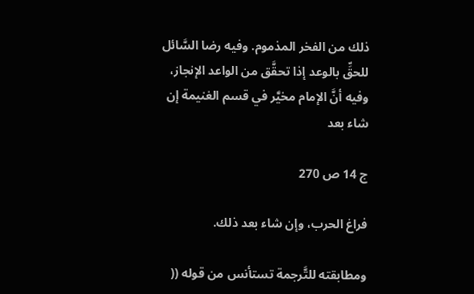ذلك من الفخر المذموم. وفيه رضا السَّائل للحقِّ بالوعد إذا تحقَّق من الواعد الإنجاز، وفيه أنَّ الإمام مخيَّر في قسم الغنيمة إن شاء بعد

ج 14 ص 270

فراغ الحرب، وإن شاء بعد ذلك.

ومطابقته للتَّرجمة تستأنس من قوله ((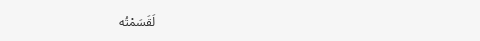لَقَسَمْتُه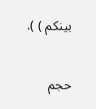بينكم ) ).

حجم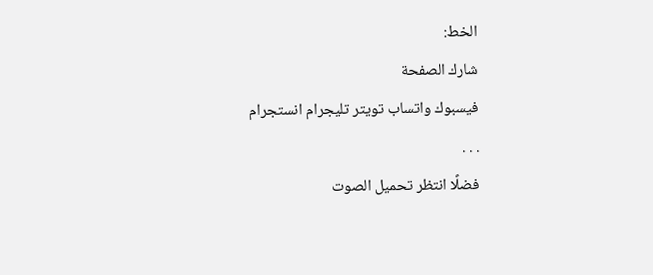الخط:
شارك الصفحة
فيسبوك واتساب تويتر تليجرام انستجرام
. . .
فضلًا انتظر تحميل الصوت